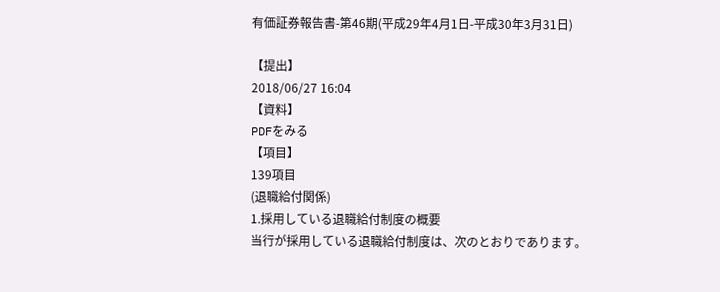有価証券報告書-第46期(平成29年4月1日-平成30年3月31日)

【提出】
2018/06/27 16:04
【資料】
PDFをみる
【項目】
139項目
(退職給付関係)
1.採用している退職給付制度の概要
当行が採用している退職給付制度は、次のとおりであります。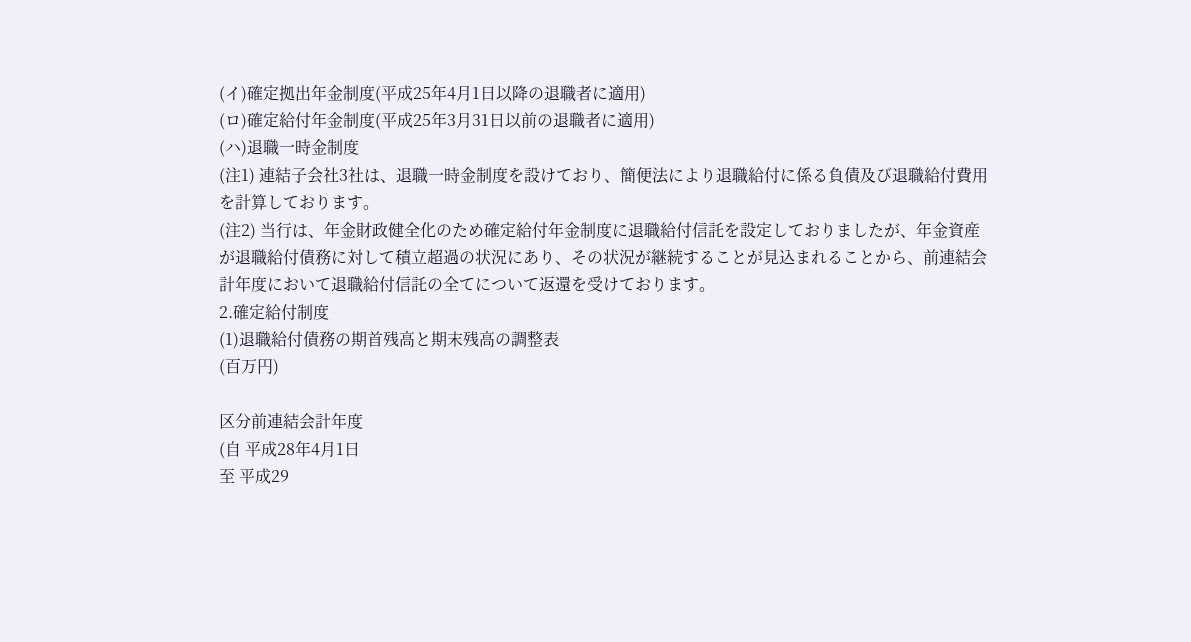(イ)確定拠出年金制度(平成25年4月1日以降の退職者に適用)
(ロ)確定給付年金制度(平成25年3月31日以前の退職者に適用)
(ハ)退職一時金制度
(注1) 連結子会社3社は、退職一時金制度を設けており、簡便法により退職給付に係る負債及び退職給付費用を計算しております。
(注2) 当行は、年金財政健全化のため確定給付年金制度に退職給付信託を設定しておりましたが、年金資産が退職給付債務に対して積立超過の状況にあり、その状況が継続することが見込まれることから、前連結会計年度において退職給付信託の全てについて返還を受けております。
2.確定給付制度
(1)退職給付債務の期首残高と期末残高の調整表
(百万円)

区分前連結会計年度
(自 平成28年4月1日
至 平成29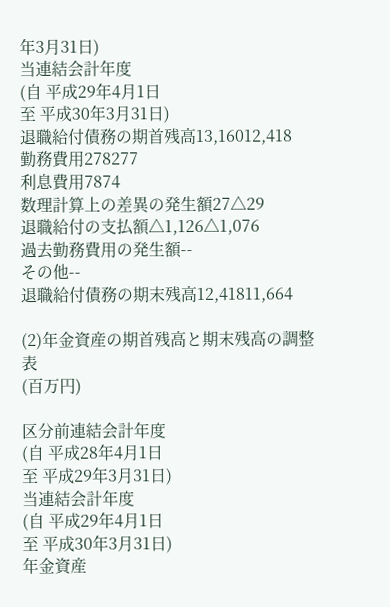年3月31日)
当連結会計年度
(自 平成29年4月1日
至 平成30年3月31日)
退職給付債務の期首残高13,16012,418
勤務費用278277
利息費用7874
数理計算上の差異の発生額27△29
退職給付の支払額△1,126△1,076
過去勤務費用の発生額--
その他--
退職給付債務の期末残高12,41811,664

(2)年金資産の期首残高と期末残高の調整表
(百万円)

区分前連結会計年度
(自 平成28年4月1日
至 平成29年3月31日)
当連結会計年度
(自 平成29年4月1日
至 平成30年3月31日)
年金資産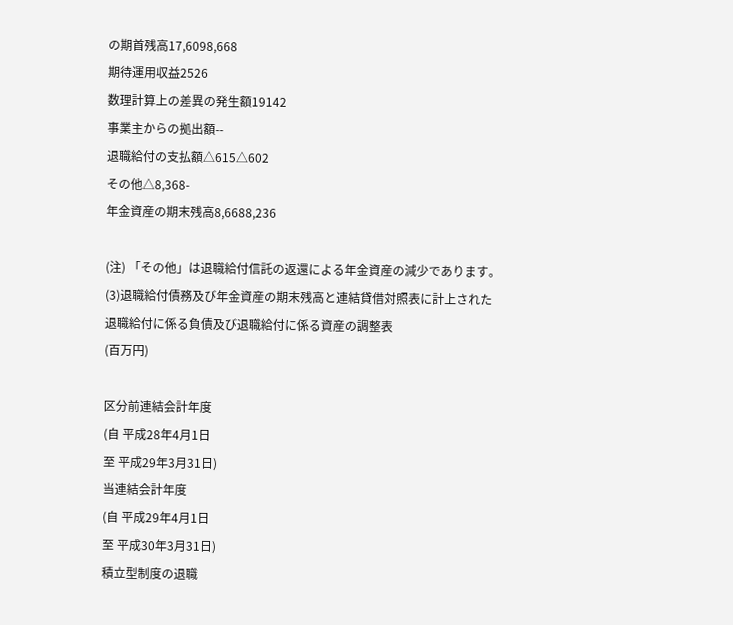の期首残高17,6098,668
期待運用収益2526
数理計算上の差異の発生額19142
事業主からの拠出額--
退職給付の支払額△615△602
その他△8,368-
年金資産の期末残高8,6688,236

(注) 「その他」は退職給付信託の返還による年金資産の減少であります。
(3)退職給付債務及び年金資産の期末残高と連結貸借対照表に計上された退職給付に係る負債及び退職給付に係る資産の調整表
(百万円)

区分前連結会計年度
(自 平成28年4月1日
至 平成29年3月31日)
当連結会計年度
(自 平成29年4月1日
至 平成30年3月31日)
積立型制度の退職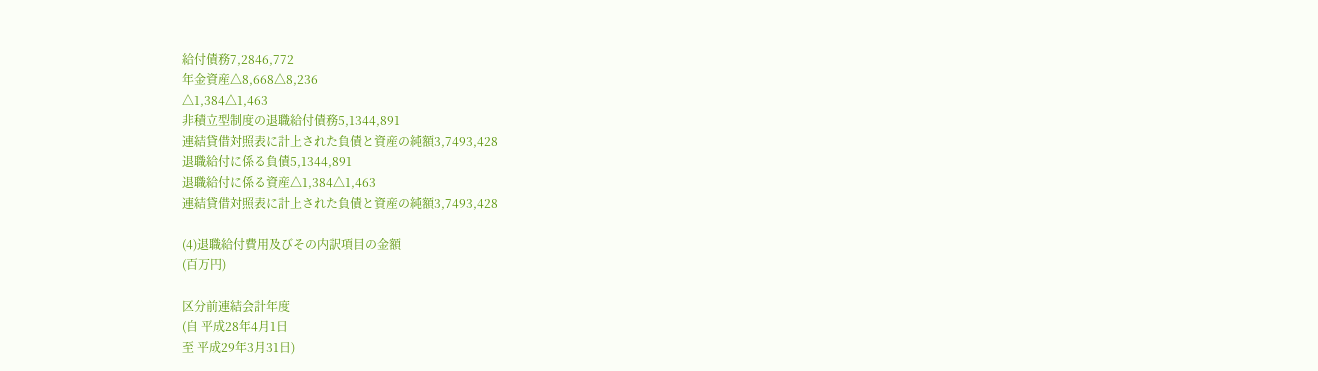給付債務7,2846,772
年金資産△8,668△8,236
△1,384△1,463
非積立型制度の退職給付債務5,1344,891
連結貸借対照表に計上された負債と資産の純額3,7493,428
退職給付に係る負債5,1344,891
退職給付に係る資産△1,384△1,463
連結貸借対照表に計上された負債と資産の純額3,7493,428

(4)退職給付費用及びその内訳項目の金額
(百万円)

区分前連結会計年度
(自 平成28年4月1日
至 平成29年3月31日)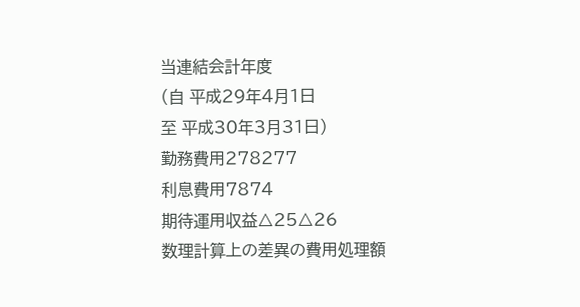当連結会計年度
(自 平成29年4月1日
至 平成30年3月31日)
勤務費用278277
利息費用7874
期待運用収益△25△26
数理計算上の差異の費用処理額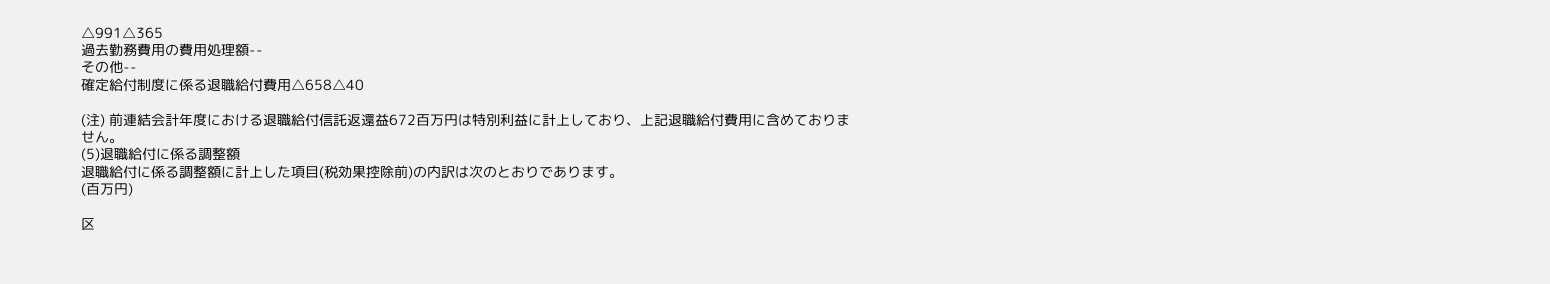△991△365
過去勤務費用の費用処理額--
その他--
確定給付制度に係る退職給付費用△658△40

(注) 前連結会計年度における退職給付信託返還益672百万円は特別利益に計上しており、上記退職給付費用に含めておりません。
(5)退職給付に係る調整額
退職給付に係る調整額に計上した項目(税効果控除前)の内訳は次のとおりであります。
(百万円)

区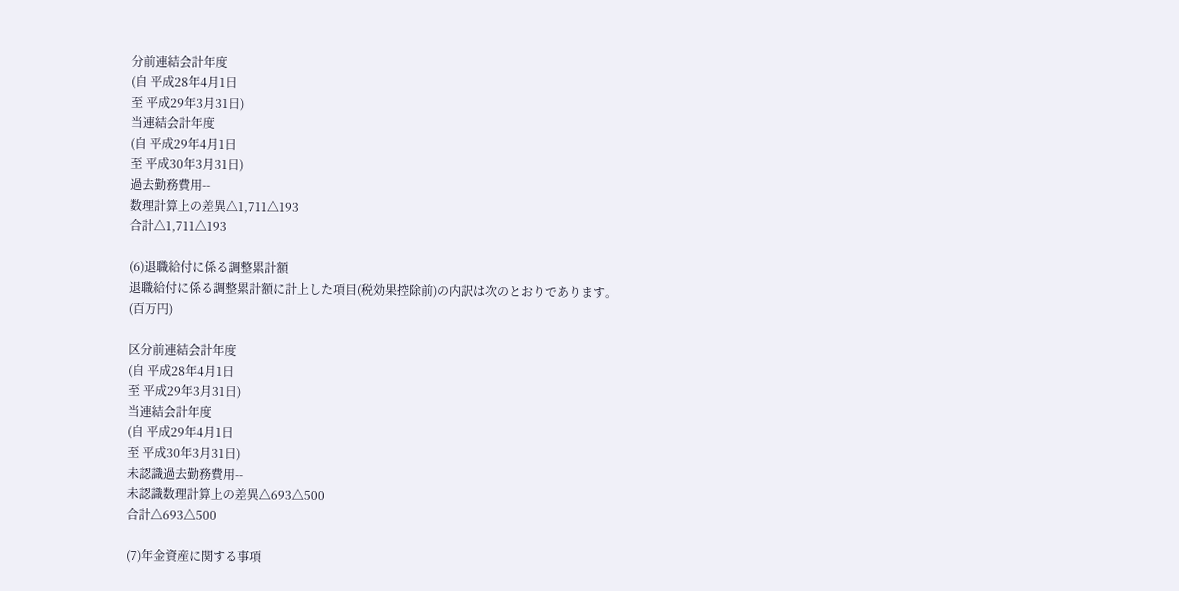分前連結会計年度
(自 平成28年4月1日
至 平成29年3月31日)
当連結会計年度
(自 平成29年4月1日
至 平成30年3月31日)
過去勤務費用--
数理計算上の差異△1,711△193
合計△1,711△193

(6)退職給付に係る調整累計額
退職給付に係る調整累計額に計上した項目(税効果控除前)の内訳は次のとおりであります。
(百万円)

区分前連結会計年度
(自 平成28年4月1日
至 平成29年3月31日)
当連結会計年度
(自 平成29年4月1日
至 平成30年3月31日)
未認識過去勤務費用--
未認識数理計算上の差異△693△500
合計△693△500

(7)年金資産に関する事項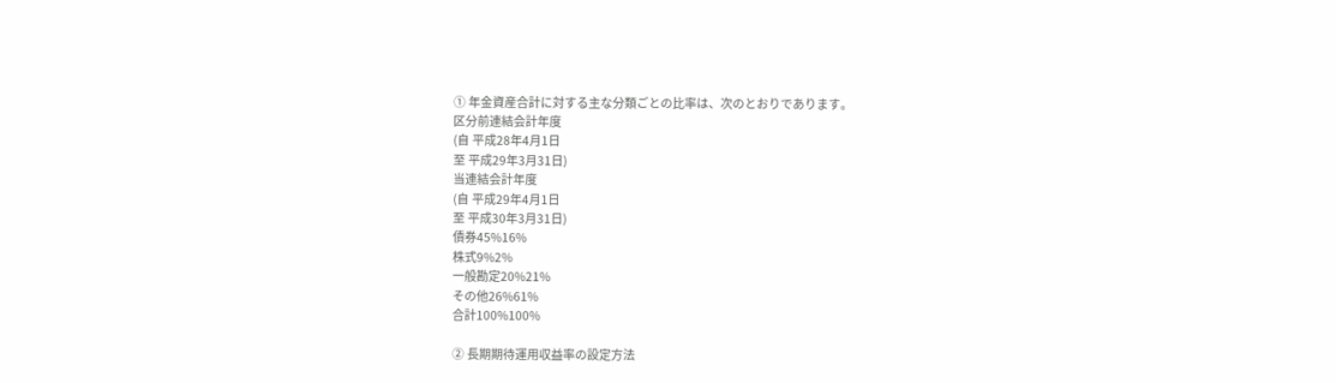① 年金資産合計に対する主な分類ごとの比率は、次のとおりであります。
区分前連結会計年度
(自 平成28年4月1日
至 平成29年3月31日)
当連結会計年度
(自 平成29年4月1日
至 平成30年3月31日)
債券45%16%
株式9%2%
一般勘定20%21%
その他26%61%
合計100%100%

② 長期期待運用収益率の設定方法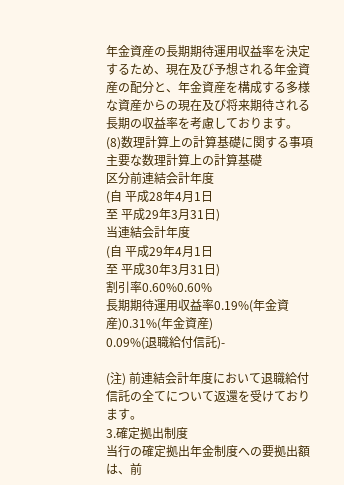年金資産の長期期待運用収益率を決定するため、現在及び予想される年金資産の配分と、年金資産を構成する多様な資産からの現在及び将来期待される長期の収益率を考慮しております。
(8)数理計算上の計算基礎に関する事項
主要な数理計算上の計算基礎
区分前連結会計年度
(自 平成28年4月1日
至 平成29年3月31日)
当連結会計年度
(自 平成29年4月1日
至 平成30年3月31日)
割引率0.60%0.60%
長期期待運用収益率0.19%(年金資産)0.31%(年金資産)
0.09%(退職給付信託)-

(注) 前連結会計年度において退職給付信託の全てについて返還を受けております。
3.確定拠出制度
当行の確定拠出年金制度への要拠出額は、前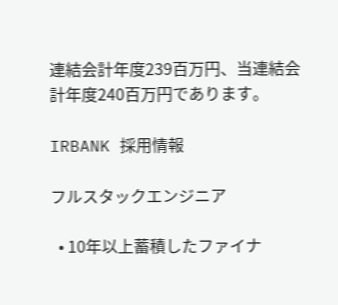連結会計年度239百万円、当連結会計年度240百万円であります。

IRBANK 採用情報

フルスタックエンジニア

  • 10年以上蓄積したファイナ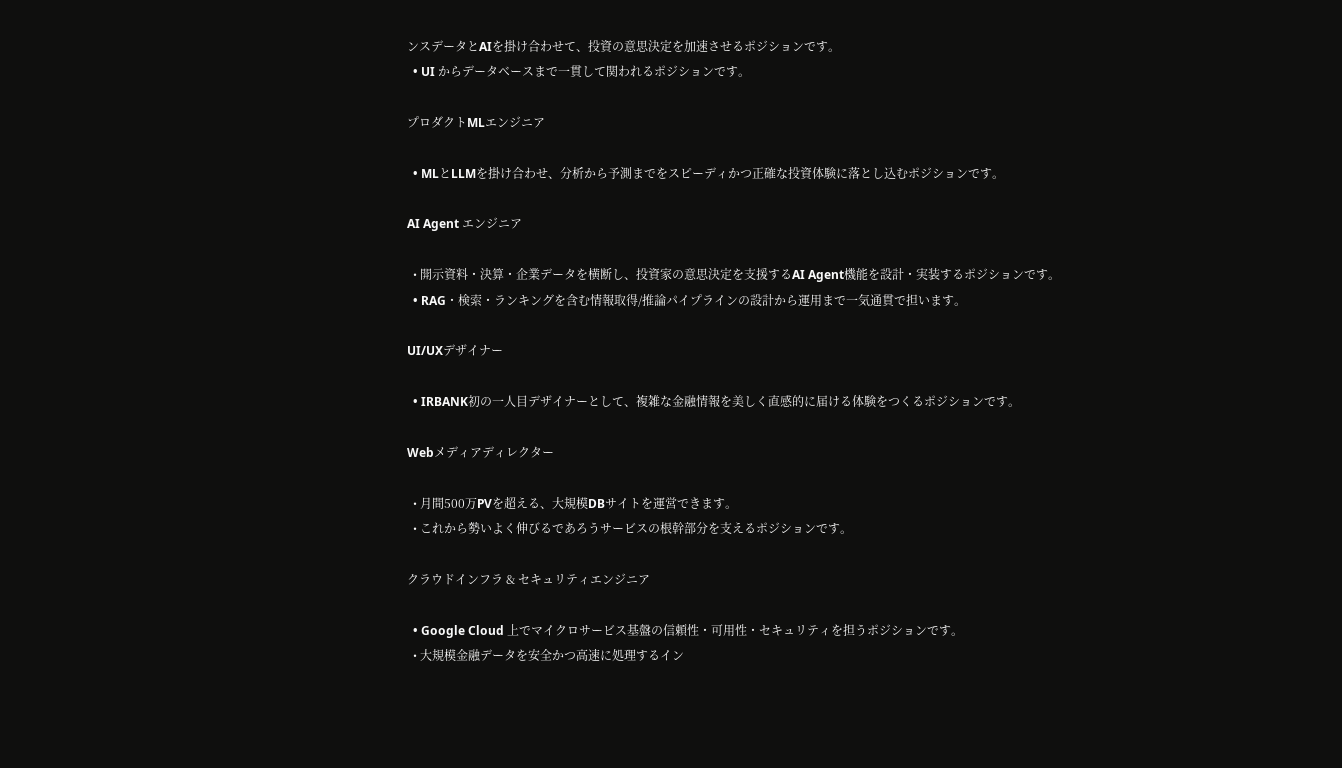ンスデータとAIを掛け合わせて、投資の意思決定を加速させるポジションです。
  • UI からデータベースまで一貫して関われるポジションです。

プロダクトMLエンジニア

  • MLとLLMを掛け合わせ、分析から予測までをスピーディかつ正確な投資体験に落とし込むポジションです。

AI Agent エンジニア

  • 開示資料・決算・企業データを横断し、投資家の意思決定を支援するAI Agent機能を設計・実装するポジションです。
  • RAG・検索・ランキングを含む情報取得/推論パイプラインの設計から運用まで一気通貫で担います。

UI/UXデザイナー

  • IRBANK初の一人目デザイナーとして、複雑な金融情報を美しく直感的に届ける体験をつくるポジションです。

Webメディアディレクター

  • 月間500万PVを超える、大規模DBサイトを運営できます。
  • これから勢いよく伸びるであろうサービスの根幹部分を支えるポジションです。

クラウドインフラ & セキュリティエンジニア

  • Google Cloud 上でマイクロサービス基盤の信頼性・可用性・セキュリティを担うポジションです。
  • 大規模金融データを安全かつ高速に処理するイン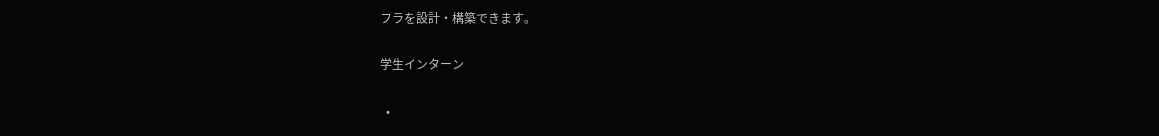フラを設計・構築できます。

学生インターン

  •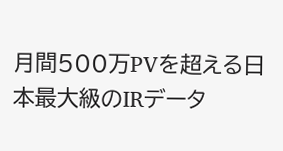月間500万PVを超える日本最大級のIRデータ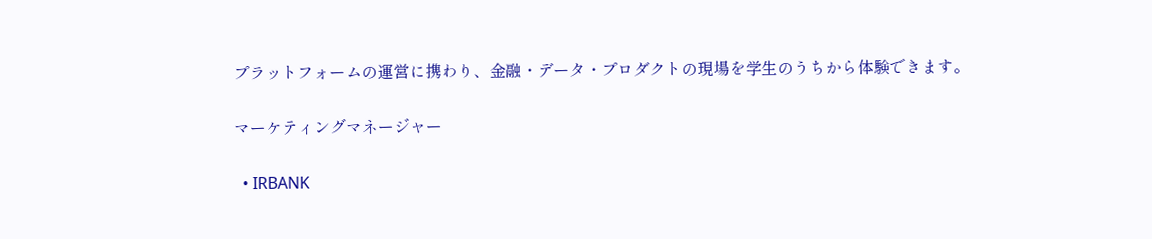プラットフォームの運営に携わり、金融・データ・プロダクトの現場を学生のうちから体験できます。

マーケティングマネージャー

  • IRBANK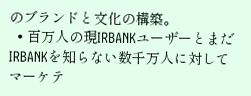のブランドと文化の構築。
  • 百万人の現IRBANKユーザーとまだIRBANKを知らない数千万人に対してマーケテ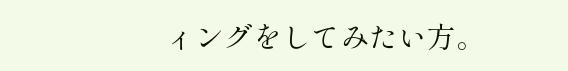ィングをしてみたい方。